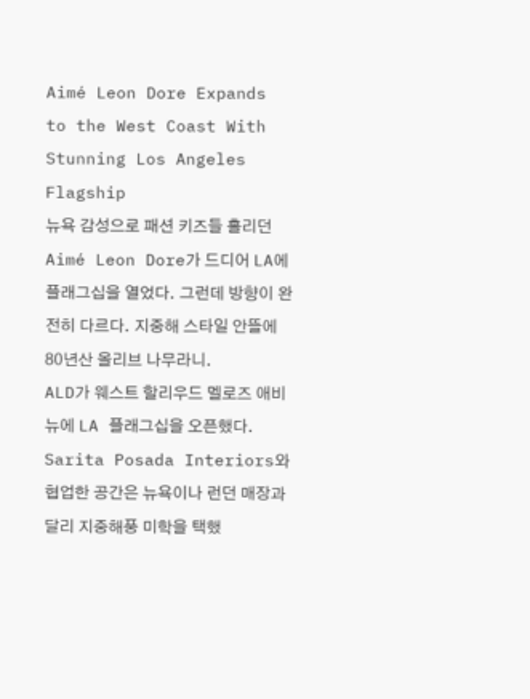Aimé Leon Dore Expands to the West Coast With Stunning Los Angeles Flagship
뉴욕 감성으로 패션 키즈들 홀리던 Aimé Leon Dore가 드디어 LA에 플래그십을 열었다. 그런데 방향이 완전히 다르다. 지중해 스타일 안뜰에 80년산 올리브 나무라니.
ALD가 웨스트 할리우드 멜로즈 애비뉴에 LA 플래그십을 오픈했다. Sarita Posada Interiors와 협업한 공간은 뉴욕이나 런던 매장과 달리 지중해풍 미학을 택했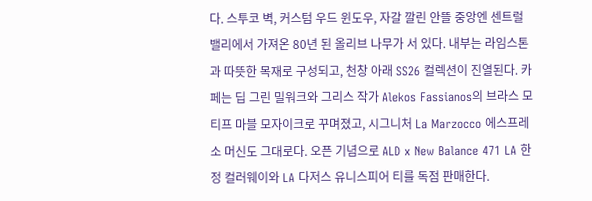다. 스투코 벽, 커스텀 우드 윈도우, 자갈 깔린 안뜰 중앙엔 센트럴 밸리에서 가져온 80년 된 올리브 나무가 서 있다. 내부는 라임스톤과 따뜻한 목재로 구성되고, 천창 아래 SS26 컬렉션이 진열된다. 카페는 딥 그린 밀워크와 그리스 작가 Alekos Fassianos의 브라스 모티프 마블 모자이크로 꾸며졌고, 시그니처 La Marzocco 에스프레소 머신도 그대로다. 오픈 기념으로 ALD x New Balance 471 LA 한정 컬러웨이와 LA 다저스 유니스피어 티를 독점 판매한다.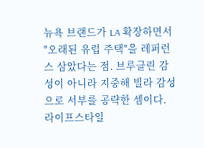뉴욕 브랜드가 LA 확장하면서 "오래된 유럽 주택"을 레퍼런스 삼았다는 점. 브루클린 감성이 아니라 지중해 빌라 감성으로 서부를 공략한 셈이다.
라이프스타일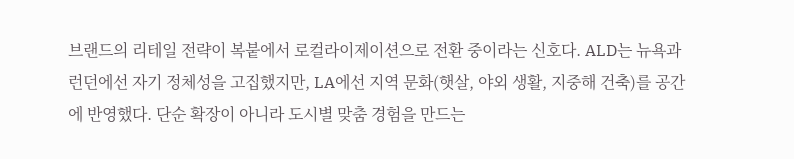브랜드의 리테일 전략이 복붙에서 로컬라이제이션으로 전환 중이라는 신호다. ALD는 뉴욕과 런던에선 자기 정체성을 고집했지만, LA에선 지역 문화(햇살, 야외 생활, 지중해 건축)를 공간에 반영했다. 단순 확장이 아니라 도시별 맞춤 경험을 만드는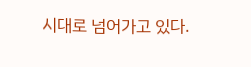시대로 넘어가고 있다.